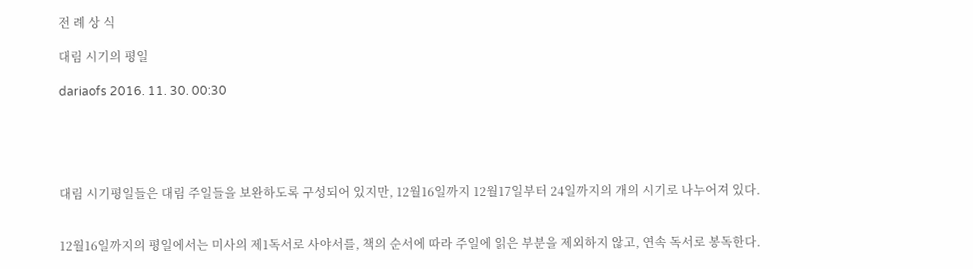전 례 상 식

대림 시기의 평일

dariaofs 2016. 11. 30. 00:30





대림 시기평일들은 대림 주일들을 보완하도록 구성되어 있지만, 12월16일까지 12월17일부터 24일까지의 개의 시기로 나누어져 있다.


12월16일까지의 평일에서는 미사의 제1독서로 사야서를, 책의 순서에 따라 주일에 읽은 부분을 제외하지 않고, 연속 독서로 봉독한다.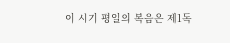이 시기 평일의 복음은 제1독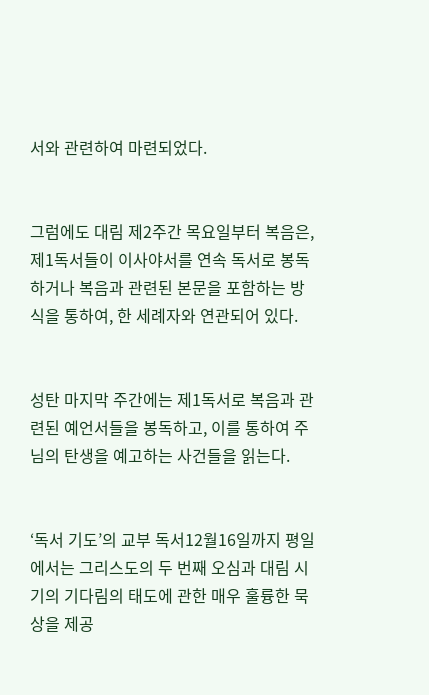서와 관련하여 마련되었다.


그럼에도 대림 제2주간 목요일부터 복음은, 제1독서들이 이사야서를 연속 독서로 봉독하거나 복음과 관련된 본문을 포함하는 방식을 통하여, 한 세례자와 연관되어 있다.


성탄 마지막 주간에는 제1독서로 복음과 관련된 예언서들을 봉독하고, 이를 통하여 주님의 탄생을 예고하는 사건들을 읽는다.


‘독서 기도’의 교부 독서12월16일까지 평일에서는 그리스도의 두 번째 오심과 대림 시기의 기다림의 태도에 관한 매우 훌륭한 묵상을 제공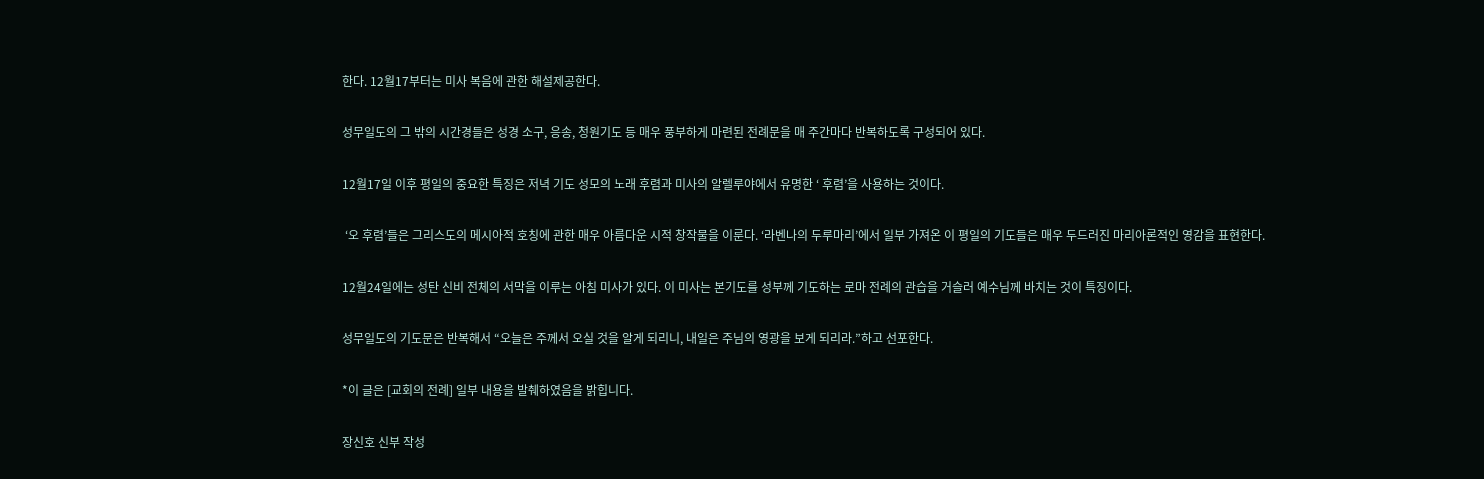한다. 12월17부터는 미사 복음에 관한 해설제공한다.


성무일도의 그 밖의 시간경들은 성경 소구, 응송, 청원기도 등 매우 풍부하게 마련된 전례문을 매 주간마다 반복하도록 구성되어 있다.


12월17일 이후 평일의 중요한 특징은 저녁 기도 성모의 노래 후렴과 미사의 알렐루야에서 유명한 ‘ 후렴’을 사용하는 것이다.


 ‘오 후렴’들은 그리스도의 메시아적 호칭에 관한 매우 아름다운 시적 창작물을 이룬다. ‘라벤나의 두루마리’에서 일부 가져온 이 평일의 기도들은 매우 두드러진 마리아론적인 영감을 표현한다.


12월24일에는 성탄 신비 전체의 서막을 이루는 아침 미사가 있다. 이 미사는 본기도를 성부께 기도하는 로마 전례의 관습을 거슬러 예수님께 바치는 것이 특징이다.


성무일도의 기도문은 반복해서 “오늘은 주께서 오실 것을 알게 되리니, 내일은 주님의 영광을 보게 되리라.”하고 선포한다.


*이 글은 [교회의 전례] 일부 내용을 발췌하였음을 밝힙니다.


장신호 신부 작성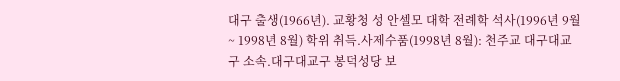대구 출생(1966년). 교황청 성 안셀모 대학 전례학 석사(1996년 9월 ~ 1998년 8월) 학위 취득.사제수품(1998년 8월): 천주교 대구대교구 소속.대구대교구 봉덕성당 보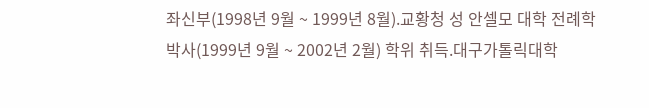좌신부(1998년 9월 ~ 1999년 8월).교황청 성 안셀모 대학 전례학 박사(1999년 9월 ~ 2002년 2월) 학위 취득.대구가톨릭대학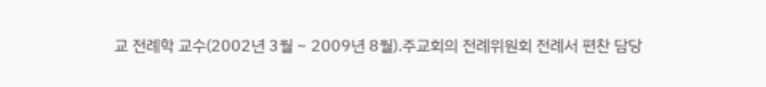교 전례학 교수(2002년 3월 ~ 2009년 8월).주교회의 전례위원회 전례서 편찬 담당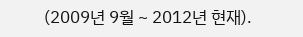(2009년 9월 ~ 2012년 현재).